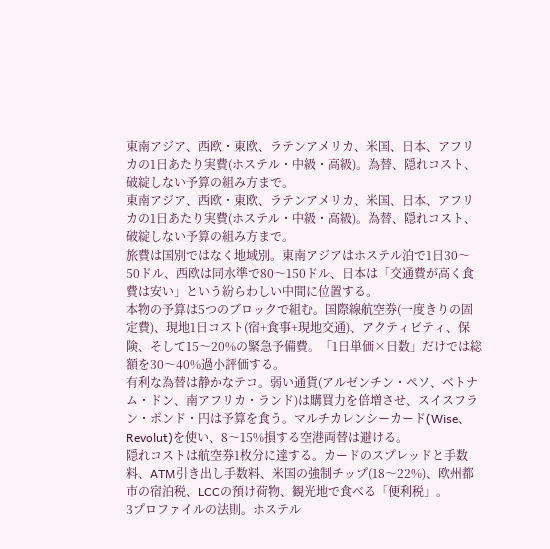東南アジア、西欧・東欧、ラテンアメリカ、米国、日本、アフリカの1日あたり実費(ホステル・中級・高級)。為替、隠れコスト、破綻しない予算の組み方まで。
東南アジア、西欧・東欧、ラテンアメリカ、米国、日本、アフリカの1日あたり実費(ホステル・中級・高級)。為替、隠れコスト、破綻しない予算の組み方まで。
旅費は国別ではなく地域別。東南アジアはホステル泊で1日30〜50ドル、西欧は同水準で80〜150ドル、日本は「交通費が高く食費は安い」という紛らわしい中間に位置する。
本物の予算は5つのブロックで組む。国際線航空券(一度きりの固定費)、現地1日コスト(宿+食事+現地交通)、アクティビティ、保険、そして15〜20%の緊急予備費。「1日単価×日数」だけでは総額を30〜40%過小評価する。
有利な為替は静かなテコ。弱い通貨(アルゼンチン・ペソ、ベトナム・ドン、南アフリカ・ランド)は購買力を倍増させ、スイスフラン・ポンド・円は予算を食う。マルチカレンシーカード(Wise、Revolut)を使い、8〜15%損する空港両替は避ける。
隠れコストは航空券1枚分に達する。カードのスプレッドと手数料、ATM引き出し手数料、米国の強制チップ(18〜22%)、欧州都市の宿泊税、LCCの預け荷物、観光地で食べる「便利税」。
3プロファイルの法則。ホステル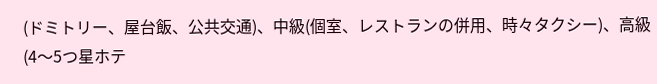(ドミトリー、屋台飯、公共交通)、中級(個室、レストランの併用、時々タクシー)、高級(4〜5つ星ホテ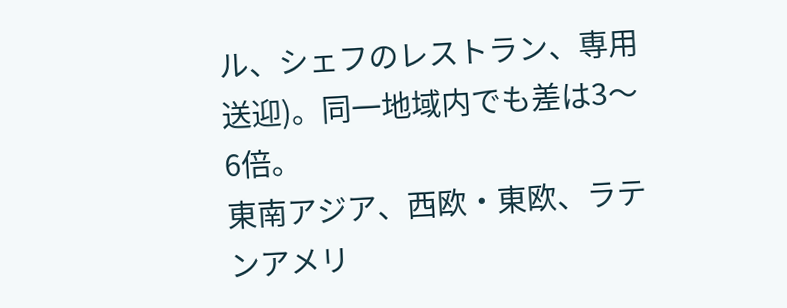ル、シェフのレストラン、専用送迎)。同一地域内でも差は3〜6倍。
東南アジア、西欧・東欧、ラテンアメリ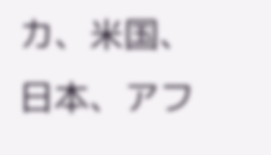カ、米国、日本、アフ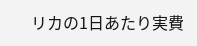リカの1日あたり実費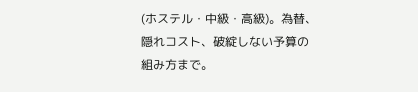(ホステル・中級・高級)。為替、隠れコスト、破綻しない予算の組み方まで。